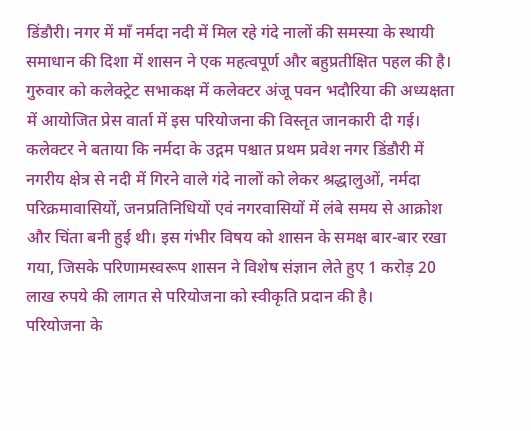डिंडौरी। नगर में माँ नर्मदा नदी में मिल रहे गंदे नालों की समस्या के स्थायी समाधान की दिशा में शासन ने एक महत्वपूर्ण और बहुप्रतीक्षित पहल की है। गुरुवार को कलेक्ट्रेट सभाकक्ष में कलेक्टर अंजू पवन भदौरिया की अध्यक्षता में आयोजित प्रेस वार्ता में इस परियोजना की विस्तृत जानकारी दी गई।
कलेक्टर ने बताया कि नर्मदा के उद्गम पश्चात प्रथम प्रवेश नगर डिंडौरी में नगरीय क्षेत्र से नदी में गिरने वाले गंदे नालों को लेकर श्रद्धालुओं, नर्मदा परिक्रमावासियों, जनप्रतिनिधियों एवं नगरवासियों में लंबे समय से आक्रोश और चिंता बनी हुई थी। इस गंभीर विषय को शासन के समक्ष बार-बार रखा गया, जिसके परिणामस्वरूप शासन ने विशेष संज्ञान लेते हुए 1 करोड़ 20 लाख रुपये की लागत से परियोजना को स्वीकृति प्रदान की है।
परियोजना के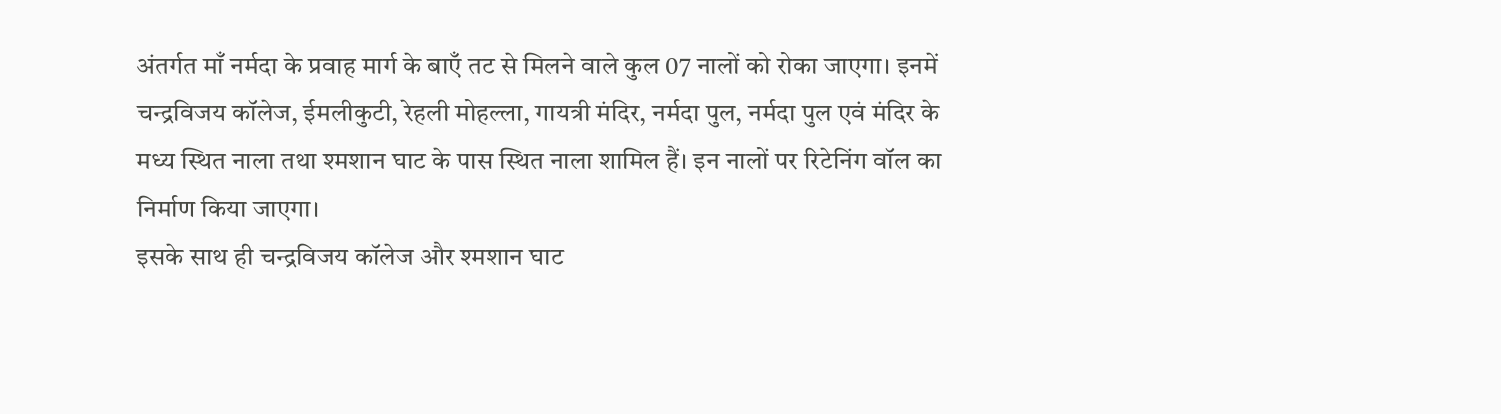अंतर्गत माँ नर्मदा के प्रवाह मार्ग के बाएँ तट से मिलने वाले कुल 07 नालों को रोका जाएगा। इनमें चन्द्रविजय कॉलेज, ईमलीकुटी, रेहली मोहल्ला, गायत्री मंदिर, नर्मदा पुल, नर्मदा पुल एवं मंदिर के मध्य स्थित नाला तथा श्मशान घाट के पास स्थित नाला शामिल हैं। इन नालों पर रिटेनिंग वॉल का निर्माण किया जाएगा।
इसके साथ ही चन्द्रविजय कॉलेज और श्मशान घाट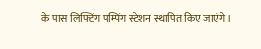के पास लिफ्टिंग पम्पिंग स्टेशन स्थापित किए जाएंगे।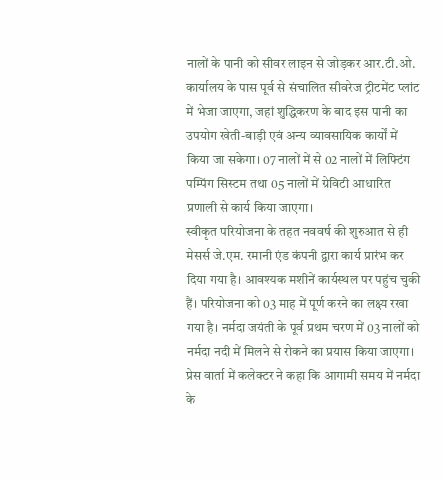नालों के पानी को सीवर लाइन से जोड़कर आर.टी.ओ. कार्यालय के पास पूर्व से संचालित सीवरेज ट्रीटमेंट प्लांट में भेजा जाएगा, जहां शुद्धिकरण के बाद इस पानी का उपयोग खेती-बाड़ी एवं अन्य व्यावसायिक कार्यों में किया जा सकेगा। 07 नालों में से 02 नालों में लिफ्टिंग पम्पिंग सिस्टम तथा 05 नालों में ग्रेविटी आधारित प्रणाली से कार्य किया जाएगा।
स्वीकृत परियोजना के तहत नववर्ष की शुरुआत से ही मेसर्स जे.एम. रमानी एंड कंपनी द्वारा कार्य प्रारंभ कर दिया गया है। आवश्यक मशीनें कार्यस्थल पर पहुंच चुकी हैं। परियोजना को 03 माह में पूर्ण करने का लक्ष्य रखा गया है। नर्मदा जयंती के पूर्व प्रथम चरण में 03 नालों को नर्मदा नदी में मिलने से रोकने का प्रयास किया जाएगा।
प्रेस वार्ता में कलेक्टर ने कहा कि आगामी समय में नर्मदा के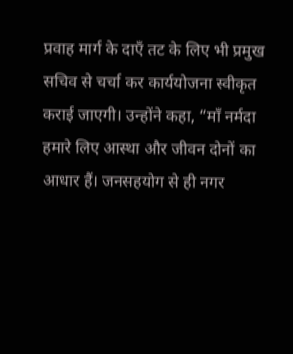प्रवाह मार्ग के दाएँ तट के लिए भी प्रमुख सचिव से चर्चा कर कार्ययोजना स्वीकृत कराई जाएगी। उन्होंने कहा, “माँ नर्मदा हमारे लिए आस्था और जीवन दोनों का आधार हैं। जनसहयोग से ही नगर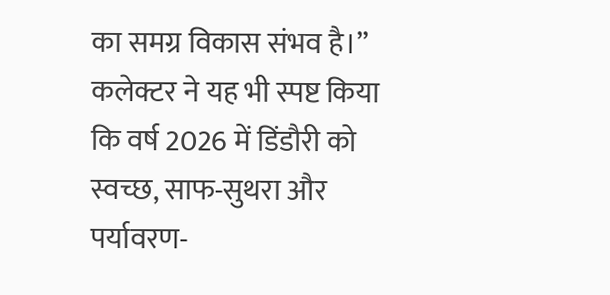का समग्र विकास संभव है।” कलेक्टर ने यह भी स्पष्ट किया कि वर्ष 2026 में डिंडौरी को स्वच्छ, साफ-सुथरा और पर्यावरण-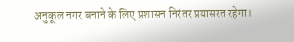अनुकूल नगर बनाने के लिए प्रशासन निरंतर प्रयासरत रहेगा।